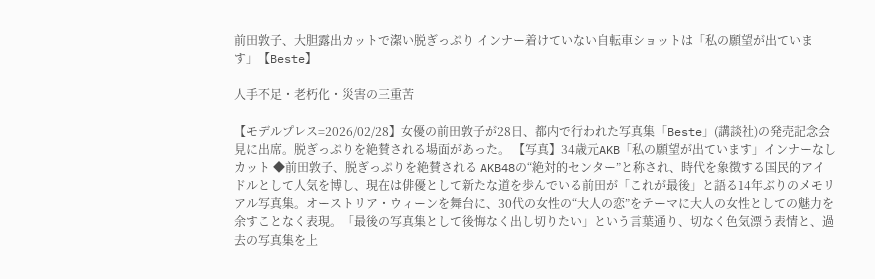前田敦子、大胆露出カットで潔い脱ぎっぷり インナー着けていない自転車ショットは「私の願望が出ています」【Beste】

人手不足・老朽化・災害の三重苦

【モデルプレス=2026/02/28】女優の前田敦子が28日、都内で行われた写真集「Beste」(講談社)の発売記念会見に出席。脱ぎっぷりを絶賛される場面があった。 【写真】34歳元AKB「私の願望が出ています」インナーなしカット ◆前田敦子、脱ぎっぷりを絶賛される AKB48の“絶対的センター”と称され、時代を象徴する国民的アイドルとして人気を博し、現在は俳優として新たな道を歩んでいる前田が「これが最後」と語る14年ぶりのメモリアル写真集。オーストリア・ウィーンを舞台に、30代の女性の“大人の恋”をテーマに大人の女性としての魅力を余すことなく表現。「最後の写真集として後悔なく出し切りたい」という言葉通り、切なく色気漂う表情と、過去の写真集を上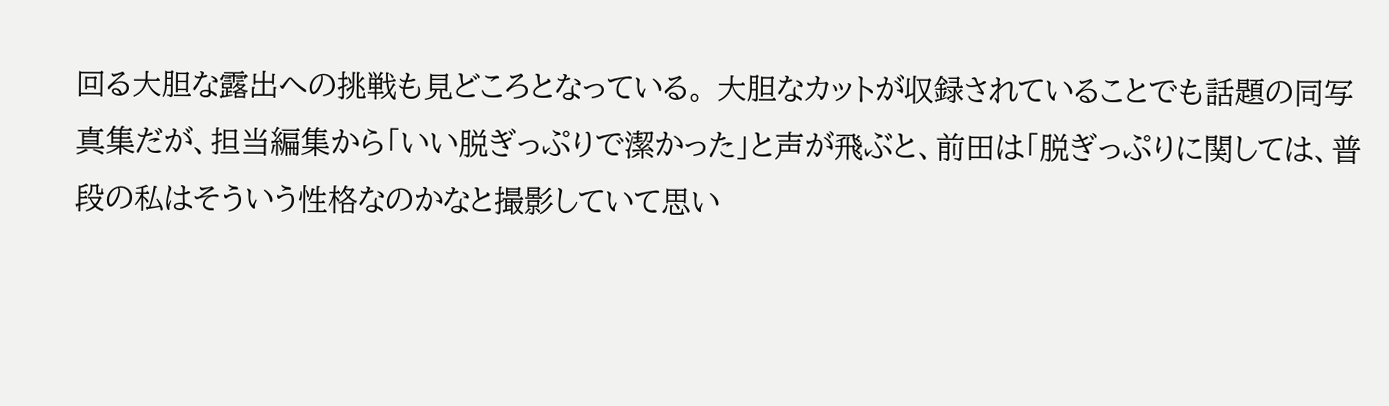回る大胆な露出への挑戦も見どころとなっている。 大胆なカットが収録されていることでも話題の同写真集だが、担当編集から「いい脱ぎっぷりで潔かった」と声が飛ぶと、前田は「脱ぎっぷりに関しては、普段の私はそういう性格なのかなと撮影していて思い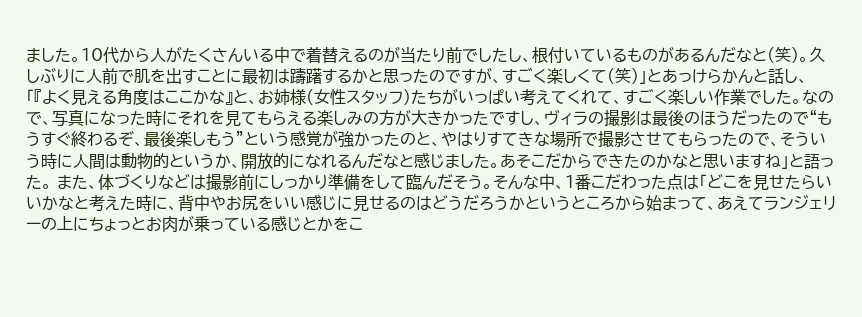ました。10代から人がたくさんいる中で着替えるのが当たり前でしたし、根付いているものがあるんだなと(笑)。久しぶりに人前で肌を出すことに最初は躊躇するかと思ったのですが、すごく楽しくて(笑)」とあっけらかんと話し、「『よく見える角度はここかな』と、お姉様(女性スタッフ)たちがいっぱい考えてくれて、すごく楽しい作業でした。なので、写真になった時にそれを見てもらえる楽しみの方が大きかったですし、ヴィラの撮影は最後のほうだったので“もうすぐ終わるぞ、最後楽しもう”という感覚が強かったのと、やはりすてきな場所で撮影させてもらったので、そういう時に人間は動物的というか、開放的になれるんだなと感じました。あそこだからできたのかなと思いますね」と語った。 また、体づくりなどは撮影前にしっかり準備をして臨んだそう。そんな中、1番こだわった点は「どこを見せたらいいかなと考えた時に、背中やお尻をいい感じに見せるのはどうだろうかというところから始まって、あえてランジェリーの上にちょっとお肉が乗っている感じとかをこ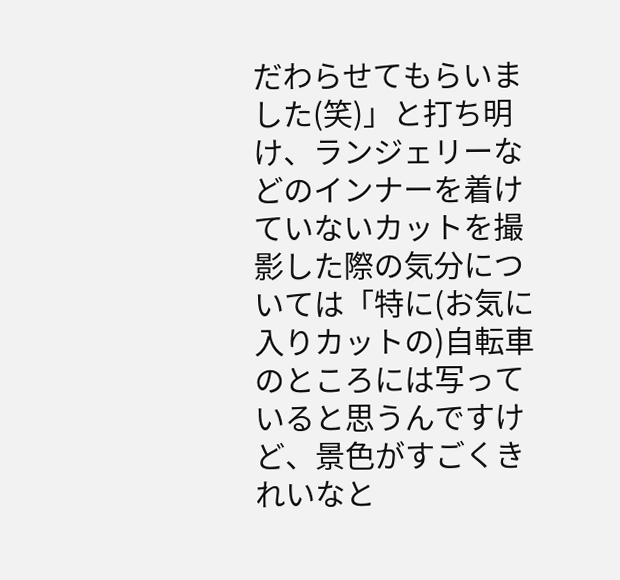だわらせてもらいました(笑)」と打ち明け、ランジェリーなどのインナーを着けていないカットを撮影した際の気分については「特に(お気に入りカットの)自転車のところには写っていると思うんですけど、景色がすごくきれいなと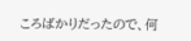ころばかりだったので、何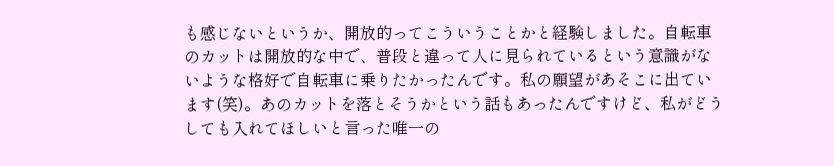も感じないというか、開放的ってこういうことかと経験しました。自転車のカットは開放的な中で、普段と違って人に見られているという意識がないような格好で自転車に乗りたかったんです。私の願望があそこに出ています(笑)。あのカットを落とそうかという話もあったんですけど、私がどうしても入れてほしいと言った唯一の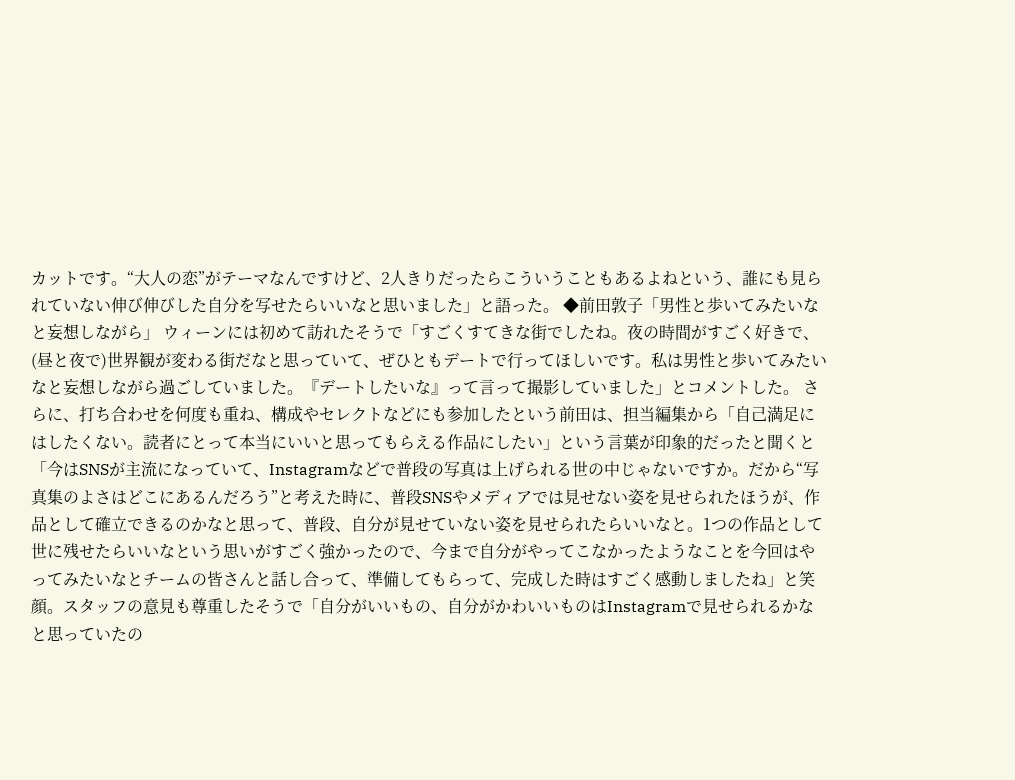カットです。“大人の恋”がテーマなんですけど、2人きりだったらこういうこともあるよねという、誰にも見られていない伸び伸びした自分を写せたらいいなと思いました」と語った。 ◆前田敦子「男性と歩いてみたいなと妄想しながら」 ウィーンには初めて訪れたそうで「すごくすてきな街でしたね。夜の時間がすごく好きで、(昼と夜で)世界観が変わる街だなと思っていて、ぜひともデートで行ってほしいです。私は男性と歩いてみたいなと妄想しながら過ごしていました。『デートしたいな』って言って撮影していました」とコメントした。 さらに、打ち合わせを何度も重ね、構成やセレクトなどにも参加したという前田は、担当編集から「自己満足にはしたくない。読者にとって本当にいいと思ってもらえる作品にしたい」という言葉が印象的だったと聞くと「今はSNSが主流になっていて、Instagramなどで普段の写真は上げられる世の中じゃないですか。だから“写真集のよさはどこにあるんだろう”と考えた時に、普段SNSやメディアでは見せない姿を見せられたほうが、作品として確立できるのかなと思って、普段、自分が見せていない姿を見せられたらいいなと。1つの作品として世に残せたらいいなという思いがすごく強かったので、今まで自分がやってこなかったようなことを今回はやってみたいなとチームの皆さんと話し合って、準備してもらって、完成した時はすごく感動しましたね」と笑顔。スタッフの意見も尊重したそうで「自分がいいもの、自分がかわいいものはInstagramで見せられるかなと思っていたの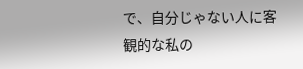で、自分じゃない人に客観的な私の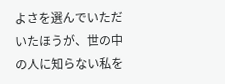よさを選んでいただいたほうが、世の中の人に知らない私を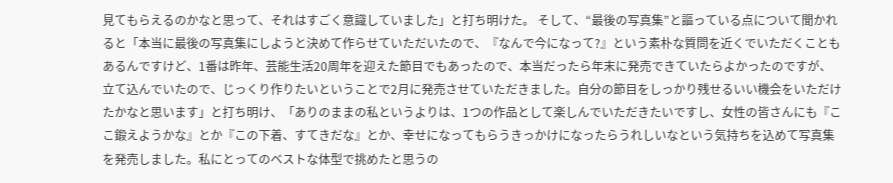見てもらえるのかなと思って、それはすごく意識していました」と打ち明けた。 そして、“最後の写真集”と謳っている点について聞かれると「本当に最後の写真集にしようと決めて作らせていただいたので、『なんで今になって?』という素朴な質問を近くでいただくこともあるんですけど、1番は昨年、芸能生活20周年を迎えた節目でもあったので、本当だったら年末に発売できていたらよかったのですが、立て込んでいたので、じっくり作りたいということで2月に発売させていただきました。自分の節目をしっかり残せるいい機会をいただけたかなと思います」と打ち明け、「ありのままの私というよりは、1つの作品として楽しんでいただきたいですし、女性の皆さんにも『ここ鍛えようかな』とか『この下着、すてきだな』とか、幸せになってもらうきっかけになったらうれしいなという気持ちを込めて写真集を発売しました。私にとってのベストな体型で挑めたと思うの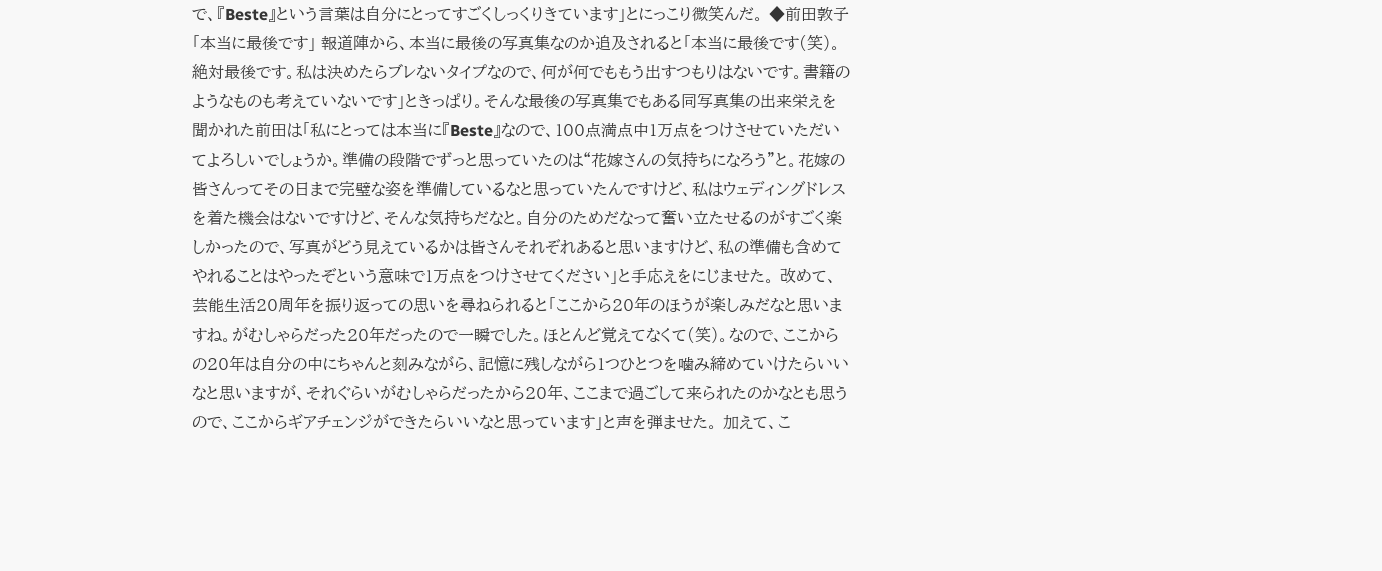で、『Beste』という言葉は自分にとってすごくしっくりきています」とにっこり微笑んだ。 ◆前田敦子「本当に最後です」 報道陣から、本当に最後の写真集なのか追及されると「本当に最後です(笑)。絶対最後です。私は決めたらブレないタイプなので、何が何でももう出すつもりはないです。書籍のようなものも考えていないです」ときっぱり。そんな最後の写真集でもある同写真集の出来栄えを聞かれた前田は「私にとっては本当に『Beste』なので、100点満点中1万点をつけさせていただいてよろしいでしょうか。準備の段階でずっと思っていたのは“花嫁さんの気持ちになろう”と。花嫁の皆さんってその日まで完璧な姿を準備しているなと思っていたんですけど、私はウェディングドレスを着た機会はないですけど、そんな気持ちだなと。自分のためだなって奮い立たせるのがすごく楽しかったので、写真がどう見えているかは皆さんそれぞれあると思いますけど、私の準備も含めてやれることはやったぞという意味で1万点をつけさせてください」と手応えをにじませた。 改めて、芸能生活20周年を振り返っての思いを尋ねられると「ここから20年のほうが楽しみだなと思いますね。がむしゃらだった20年だったので一瞬でした。ほとんど覚えてなくて(笑)。なので、ここからの20年は自分の中にちゃんと刻みながら、記憶に残しながら1つひとつを噛み締めていけたらいいなと思いますが、それぐらいがむしゃらだったから20年、ここまで過ごして来られたのかなとも思うので、ここからギアチェンジができたらいいなと思っています」と声を弾ませた。 加えて、こ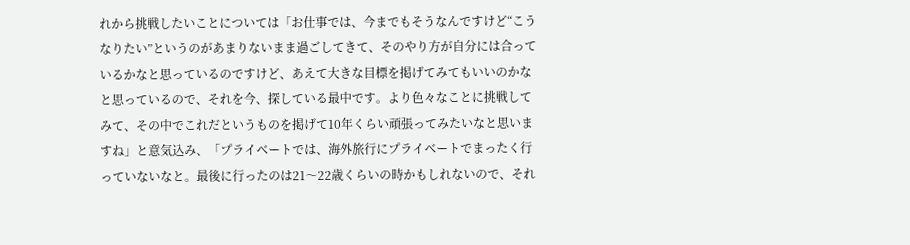れから挑戦したいことについては「お仕事では、今までもそうなんですけど“こうなりたい”というのがあまりないまま過ごしてきて、そのやり方が自分には合っているかなと思っているのですけど、あえて大きな目標を掲げてみてもいいのかなと思っているので、それを今、探している最中です。より色々なことに挑戦してみて、その中でこれだというものを掲げて10年くらい頑張ってみたいなと思いますね」と意気込み、「プライベートでは、海外旅行にプライベートでまったく行っていないなと。最後に行ったのは21〜22歳くらいの時かもしれないので、それ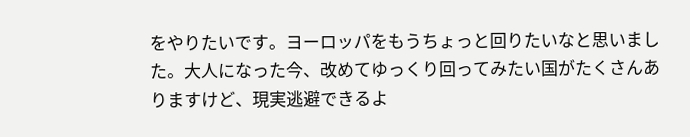をやりたいです。ヨーロッパをもうちょっと回りたいなと思いました。大人になった今、改めてゆっくり回ってみたい国がたくさんありますけど、現実逃避できるよ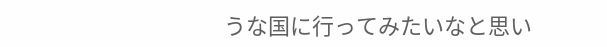うな国に行ってみたいなと思い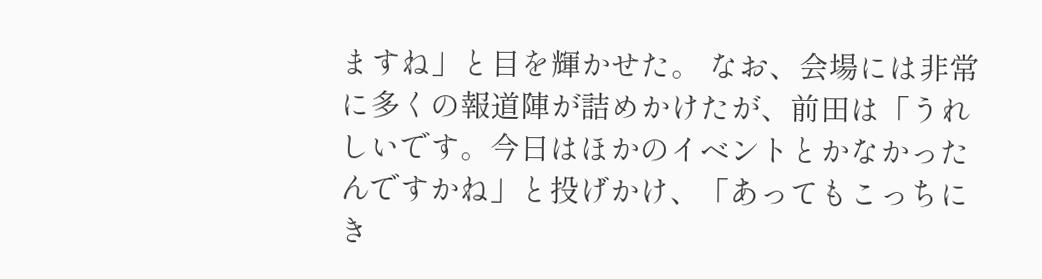ますね」と目を輝かせた。 なお、会場には非常に多くの報道陣が詰めかけたが、前田は「うれしいです。今日はほかのイベントとかなかったんですかね」と投げかけ、「あってもこっちにき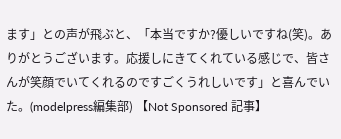ます」との声が飛ぶと、「本当ですか?優しいですね(笑)。ありがとうございます。応援しにきてくれている感じで、皆さんが笑顔でいてくれるのですごくうれしいです」と喜んでいた。(modelpress編集部) 【Not Sponsored 記事】